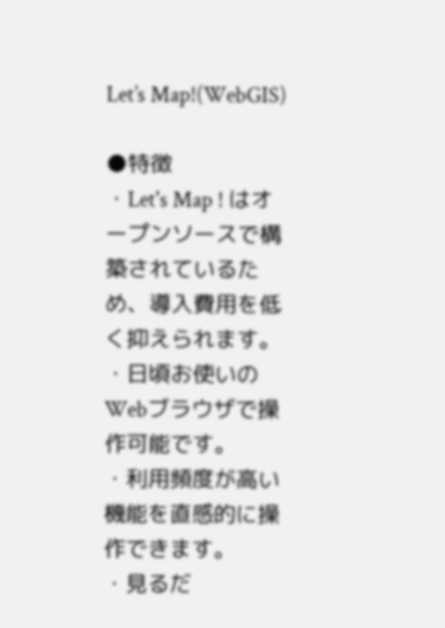Let’s Map!(WebGIS)

●特徴
・Let's Map ! はオープンソースで構築されているため、導入費用を低く抑えられます。
・日頃お使いのWebブラウザで操作可能です。
・利用頻度が高い機能を直感的に操作できます。
・見るだ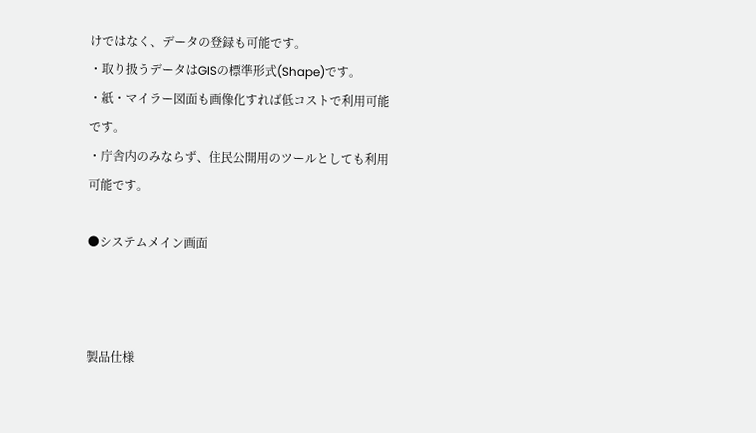けではなく、データの登録も可能です。
・取り扱うデータはGISの標準形式(Shape)です。
・紙・マイラー図面も画像化すれば低コストで利用可能です。
・庁舎内のみならず、住民公開用のツールとしても利用可能です。

●システムメイン画面



製品仕様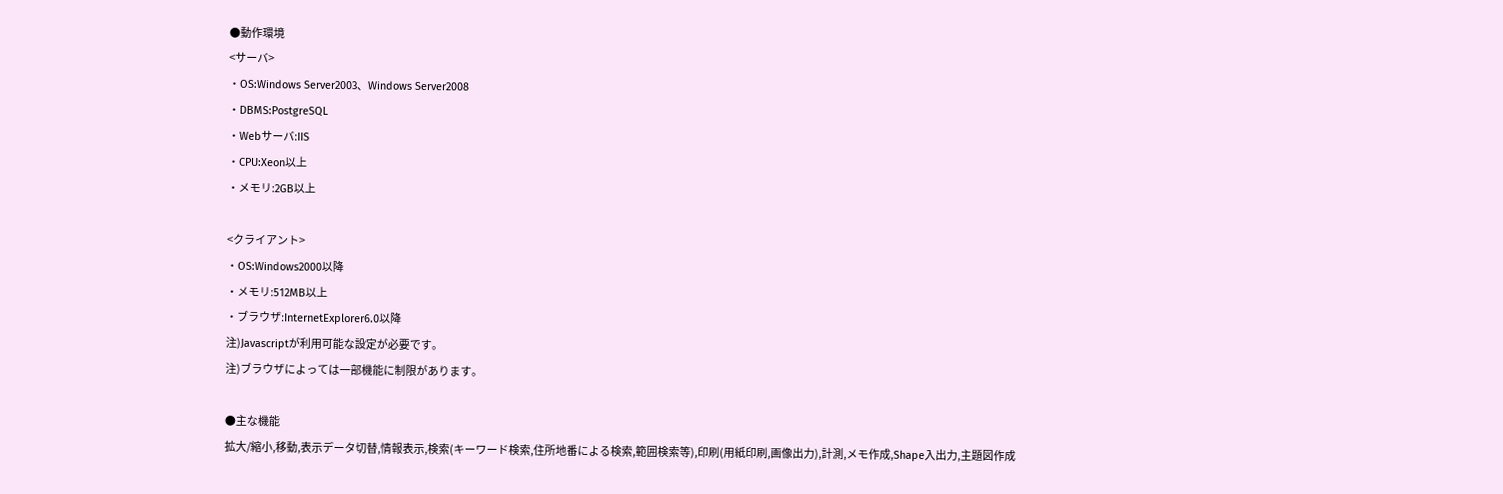●動作環境
<サーバ>
・OS:Windows Server2003、Windows Server2008
・DBMS:PostgreSQL
・Webサーバ:IIS
・CPU:Xeon以上
・メモリ:2GB以上

<クライアント>
・OS:Windows2000以降
・メモリ:512MB以上
・ブラウザ:InternetExplorer6.0以降
注)Javascriptが利用可能な設定が必要です。
注)ブラウザによっては一部機能に制限があります。

●主な機能
拡大/縮小,移動,表示データ切替,情報表示,検索(キーワード検索,住所地番による検索,範囲検索等),印刷(用紙印刷,画像出力),計測,メモ作成,Shape入出力,主題図作成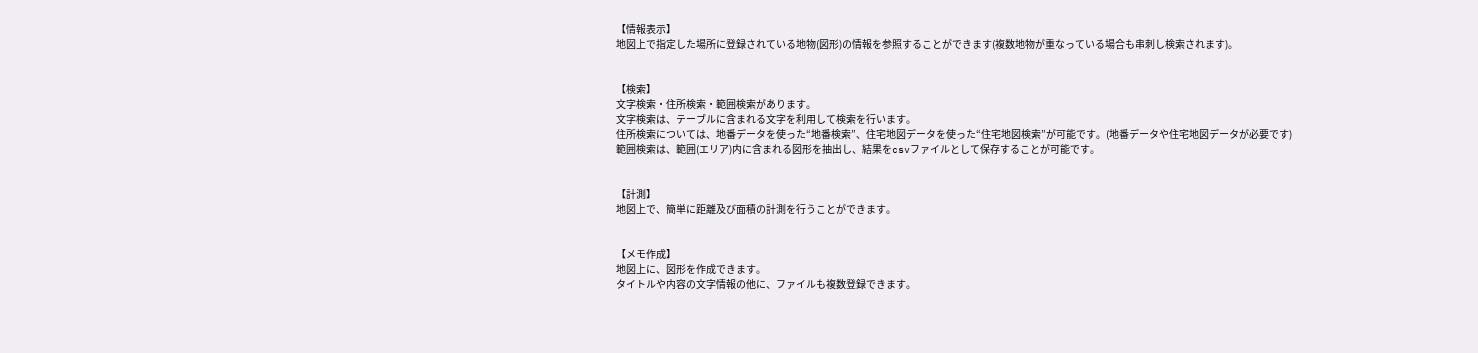【情報表示】
地図上で指定した場所に登録されている地物(図形)の情報を参照することができます(複数地物が重なっている場合も串刺し検索されます)。


【検索】
文字検索・住所検索・範囲検索があります。
文字検索は、テーブルに含まれる文字を利用して検索を行います。
住所検索については、地番データを使った“地番検索”、住宅地図データを使った“住宅地図検索”が可能です。(地番データや住宅地図データが必要です)
範囲検索は、範囲(エリア)内に含まれる図形を抽出し、結果をcsvファイルとして保存することが可能です。


【計測】
地図上で、簡単に距離及び面積の計測を行うことができます。


【メモ作成】
地図上に、図形を作成できます。
タイトルや内容の文字情報の他に、ファイルも複数登録できます。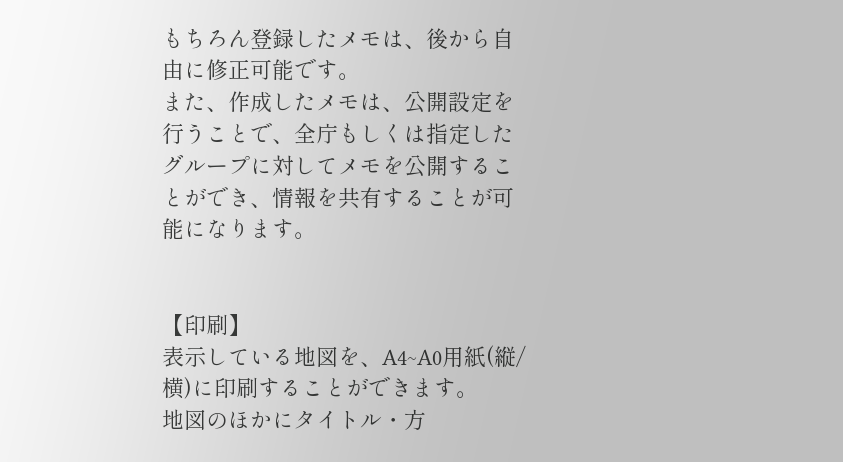もちろん登録したメモは、後から自由に修正可能です。
また、作成したメモは、公開設定を行うことで、全庁もしくは指定したグループに対してメモを公開することができ、情報を共有することが可能になります。


【印刷】
表示している地図を、A4~A0用紙(縦/横)に印刷することができます。
地図のほかにタイトル・方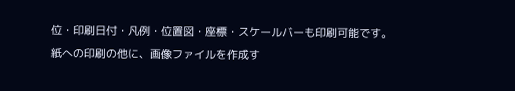位・印刷日付・凡例・位置図・座標・スケールバーも印刷可能です。
紙への印刷の他に、画像ファイルを作成す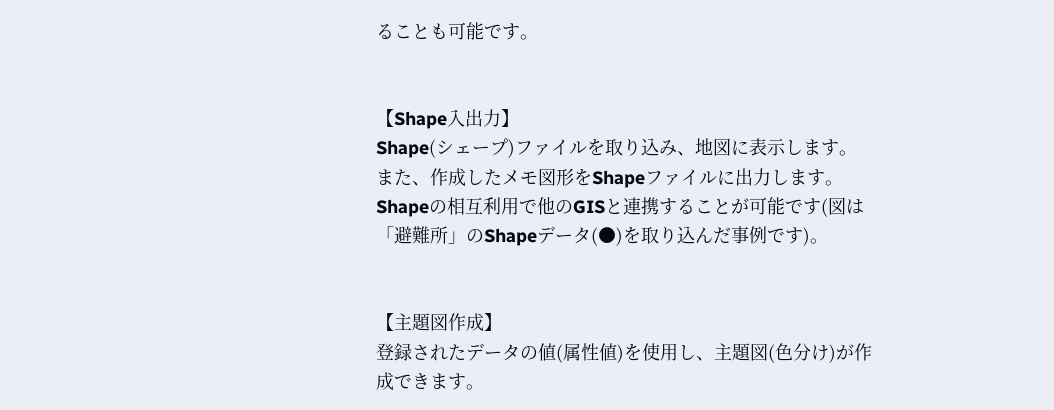ることも可能です。


【Shape入出力】
Shape(シェープ)ファイルを取り込み、地図に表示します。
また、作成したメモ図形をShapeファイルに出力します。
Shapeの相互利用で他のGISと連携することが可能です(図は「避難所」のShapeデータ(●)を取り込んだ事例です)。


【主題図作成】
登録されたデータの値(属性値)を使用し、主題図(色分け)が作成できます。